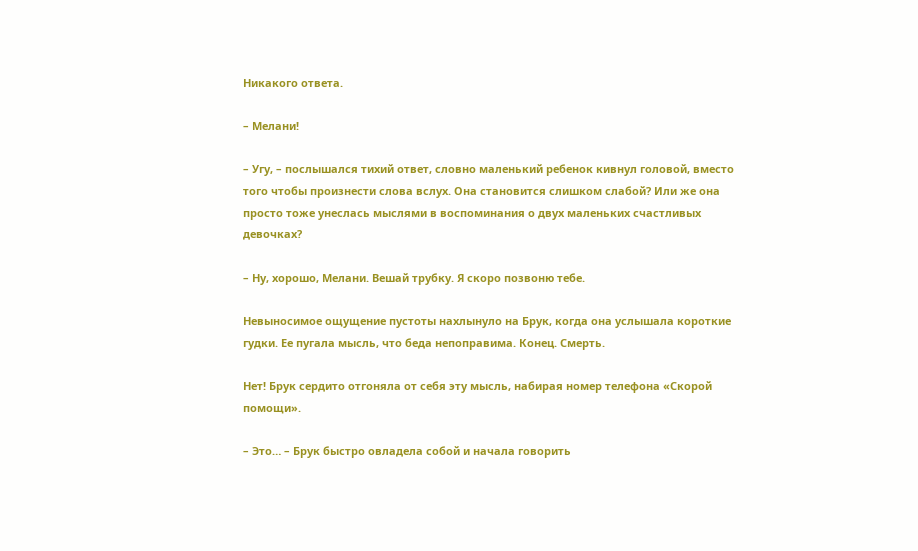Никакого ответа.

– Мелани!

– Угу, – послышался тихий ответ, словно маленький ребенок кивнул головой, вместо того чтобы произнести слова вслух. Она становится слишком слабой? Или же она просто тоже унеслась мыслями в воспоминания о двух маленьких счастливых девочках?

– Ну, хорошо, Мелани. Вешай трубку. Я скоро позвоню тебе.

Невыносимое ощущение пустоты нахлынуло на Брук, когда она услышала короткие гудки. Ее пугала мысль, что беда непоправима. Конец. Смерть.

Нет! Брук сердито отгоняла от себя эту мысль, набирая номер телефона «Скорой помощи».

– Это… – Брук быстро овладела собой и начала говорить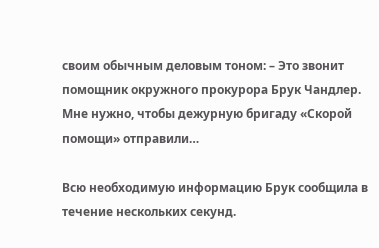своим обычным деловым тоном: – Это звонит помощник окружного прокурора Брук Чандлер. Мне нужно, чтобы дежурную бригаду «Скорой помощи» отправили…

Всю необходимую информацию Брук сообщила в течение нескольких секунд.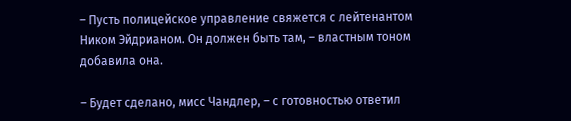– Пусть полицейское управление свяжется с лейтенантом Ником Эйдрианом. Он должен быть там, – властным тоном добавила она.

– Будет сделано, мисс Чандлер, – с готовностью ответил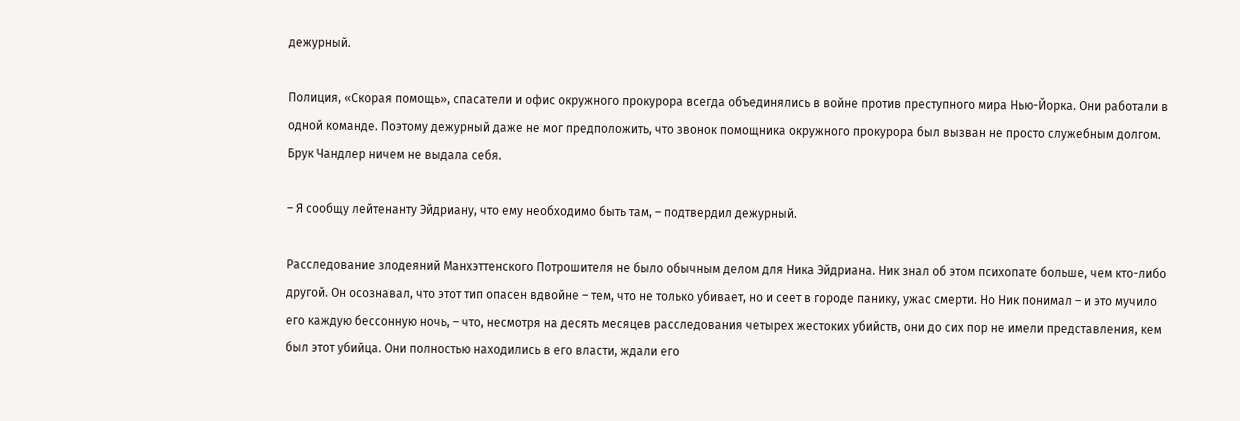дежурный.

Полиция, «Скорая помощь», спасатели и офис окружного прокурора всегда объединялись в войне против преступного мира Нью-Йорка. Они работали в одной команде. Поэтому дежурный даже не мог предположить, что звонок помощника окружного прокурора был вызван не просто служебным долгом. Брук Чандлер ничем не выдала себя.

– Я сообщу лейтенанту Эйдриану, что ему необходимо быть там, – подтвердил дежурный.

Расследование злодеяний Манхэттенского Потрошителя не было обычным делом для Ника Эйдриана. Ник знал об этом психопате больше, чем кто-либо другой. Он осознавал, что этот тип опасен вдвойне – тем, что не только убивает, но и сеет в городе панику, ужас смерти. Но Ник понимал – и это мучило его каждую бессонную ночь, – что, несмотря на десять месяцев расследования четырех жестоких убийств, они до сих пор не имели представления, кем был этот убийца. Они полностью находились в его власти, ждали его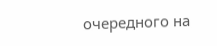очередного на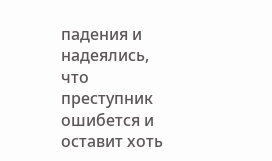падения и надеялись, что преступник ошибется и оставит хоть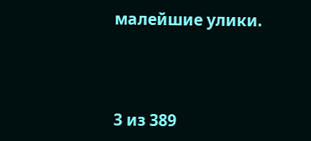малейшие улики.



3 из 389